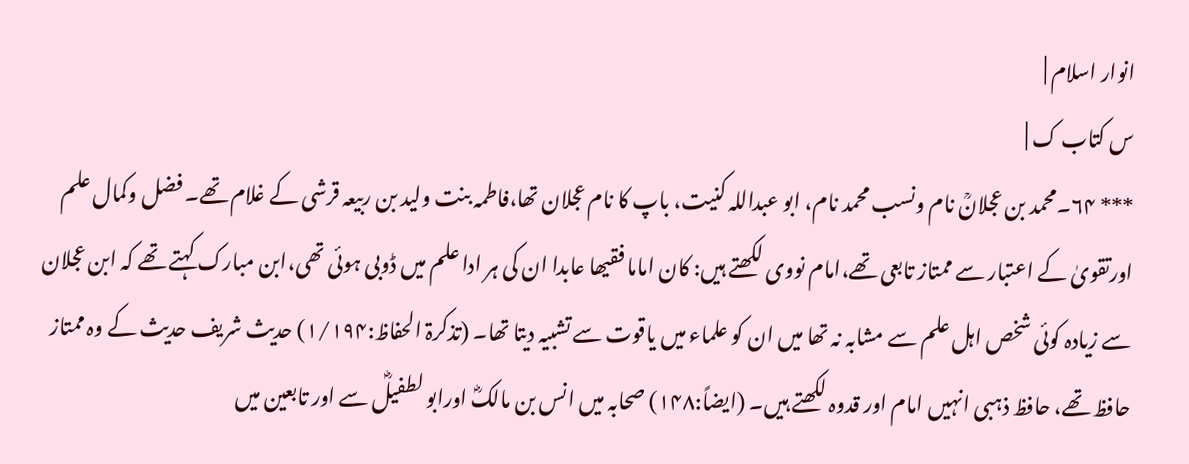انوار اسلام |
س کتاب ک |
*** ۶۴۔محمد بن عجلانؒ نام ونسب محمد نام، ابو عبداللہ کنیت، باپ کا نام عجلان تھا،فاطمہ بنت ولید بن ربیعہ قرشی کے غلام تھے۔ فضل وکمال علم اورتقویٰ کے اعتبار سے ممتاز تابعی تھے،امام نووی لکھتے ہیں: کان اماما فقیھا عابدا ان کی ہر ادا علم میں ڈوبی ہوئی تھی،ابن مبارک کہتے تھے کہ ابن عجلان سے زیادہ کوئی شخص اہل علم سے مشابہ نہ تھا میں ان کو علماء میں یاقوت سے تشبیہ دیتا تھا۔ (تذکرۃ الحفاظ:۱/۱۹۴) حدیث شریف حدیث کے وہ ممتاز حافظ تھے، حافظ ذہبی انہیں امام اور قدوہ لکھتے ہیں۔ (ایضاً:۱۴۸) صحابہ میں انس بن مالکؓ اورابو لطفیلؓ سے اور تابعین میں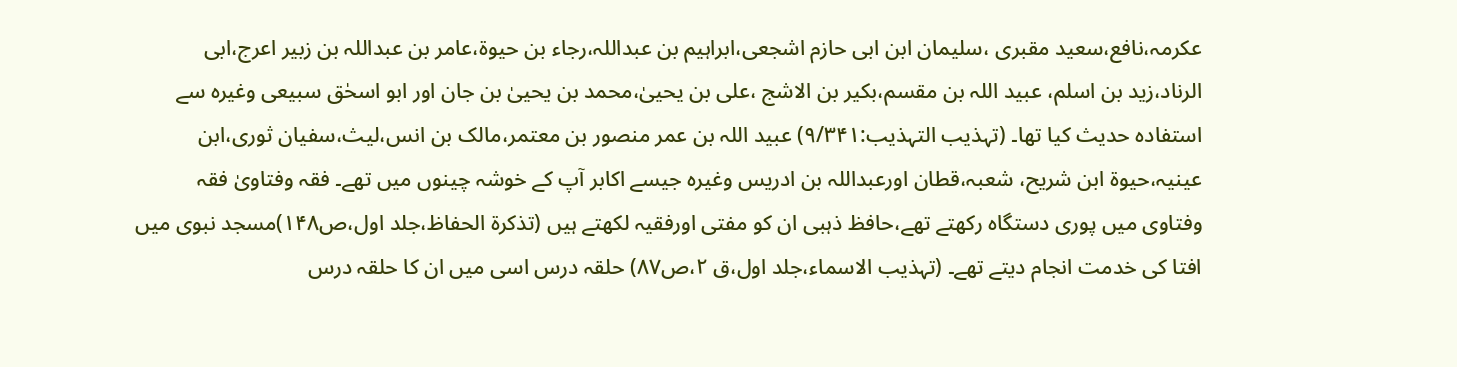عکرمہ،نافع،سعید مقبری ،سلیمان ابن ابی حازم اشجعی،ابراہیم بن عبداللہ،رجاء بن حیوۃ،عامر بن عبداللہ بن زبیر اعرج،ابی الرناد،زید بن اسلم، عبید اللہ بن مقسم،بکیر بن الاشج ،علی بن یحییٰ،محمد بن یحییٰ بن جان اور ابو اسحٰق سبیعی وغیرہ سے استفادہ حدیث کیا تھا۔ (تہذیب التہذیب:۹/۳۴۱) عبید اللہ بن عمر منصور بن معتمر،مالک بن انس،لیث،سفیان ثوری،ابن عینیہ،حیوۃ ابن شریح، شعبہ،قطان اورعبداللہ بن ادریس وغیرہ جیسے اکابر آپ کے خوشہ چینوں میں تھے۔ فقہ وفتاویٰ فقہ وفتاوی میں پوری دستگاہ رکھتے تھے،حافظ ذہبی ان کو مفتی اورفقیہ لکھتے ہیں (تذکرۃ الحفاظ،جلد اول،ص۱۴۸)مسجد نبوی میں افتا کی خدمت انجام دیتے تھے۔ (تہذیب الاسماء،جلد اول،ق ۲،ص۸۷) حلقہ درس اسی میں ان کا حلقہ درس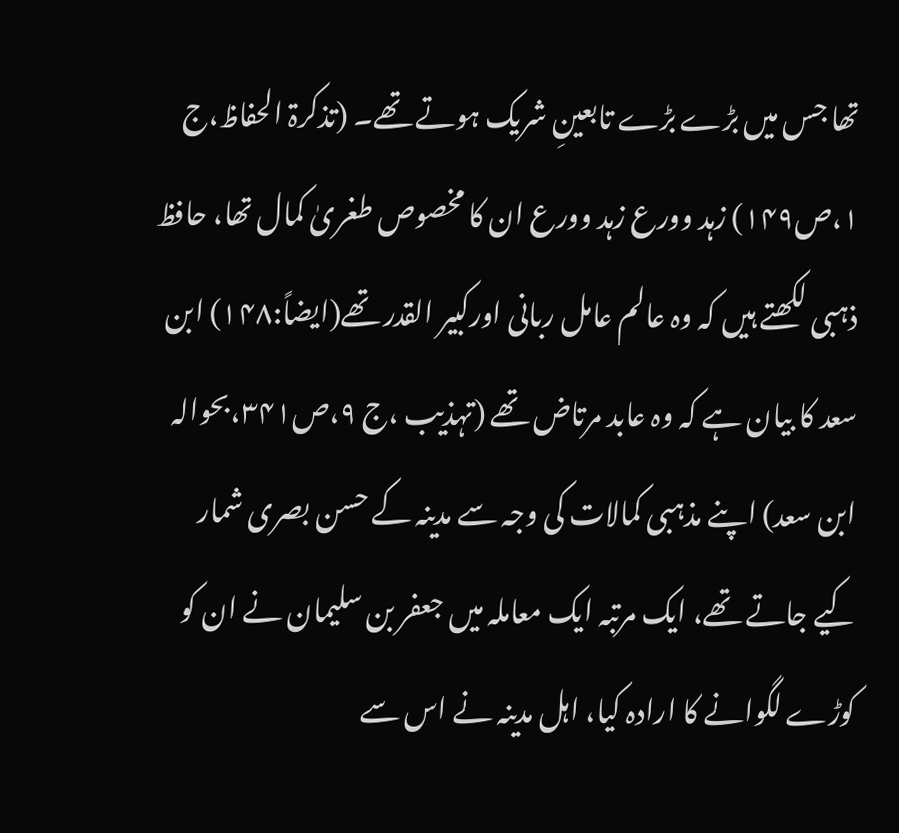تھا جس میں بڑے بڑے تابعینِ شریک ہوتے تھے۔ (تذکرۃ الحفاظ،ج ۱،ص۱۴۹) زہد وورع زہد وورع ان کا مخصوص طغریٰ کمال تھا، حافظ ذہبی لکھتے ہیں کہ وہ عالم عامل ربانی اورکبیر القدر تھے(ایضاً:۱۴۸) ابن سعد کا بیان ہے کہ وہ عابد مرتاض تھے (تہذیب ،ج ۹،ص۳۴۱،بحوالہ ابن سعد) اپنے مذہبی کمالات کی وجہ سے مدینہ کے حسن بصری شمار کیے جاتے تھے، ایک مرتبہ ایک معاملہ میں جعفر بن سلیمان نے ان کو کوڑے لگوانے کا ارادہ کیا، اہل مدینہ نے اس سے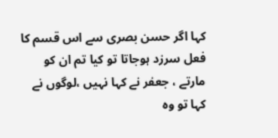کہا اگر حسن بصری سے اس قسم کا فعل سرزد ہوجاتا تو کیا تم ان کو مارتے ، جعفر نے کہا نہیں ،لوگوں نے کہا تو وہ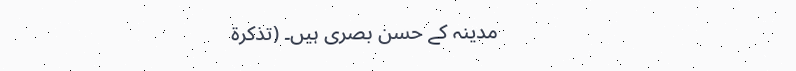مدینہ کے حسن بصری ہیں۔ (تذکرۃ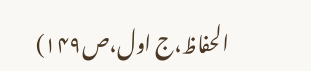الحفاظ،ج اول،ص۱۴۹)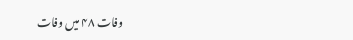وفات ۴۸ میں وفات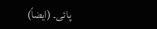پائی۔ (ایضاً)